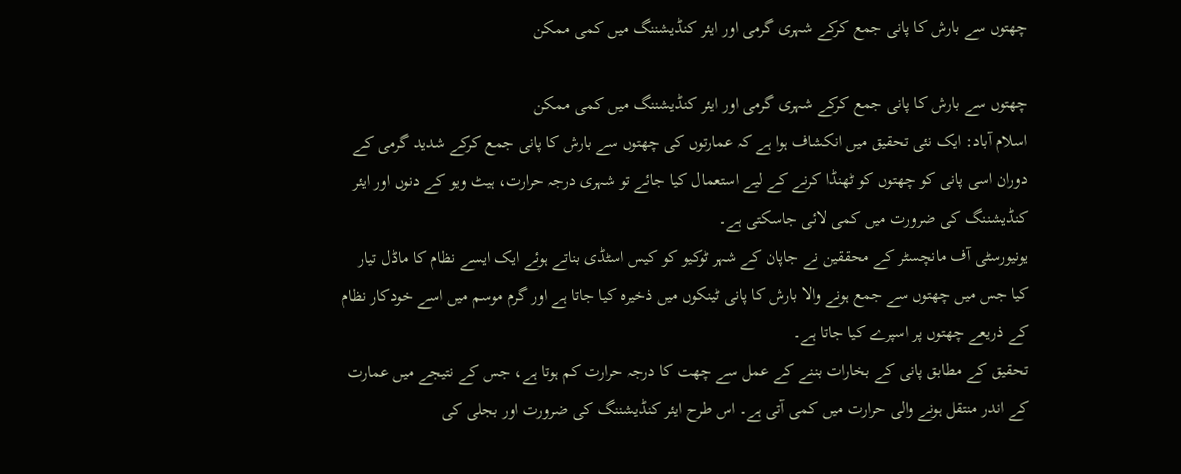چھتوں سے بارش کا پانی جمع کرکے شہری گرمی اور ایئر کنڈیشننگ میں کمی ممکن

چھتوں سے بارش کا پانی جمع کرکے شہری گرمی اور ایئر کنڈیشننگ میں کمی ممکن
اسلام آباد: ایک نئی تحقیق میں انکشاف ہوا ہے کہ عمارتوں کی چھتوں سے بارش کا پانی جمع کرکے شدید گرمی کے دوران اسی پانی کو چھتوں کو ٹھنڈا کرنے کے لیے استعمال کیا جائے تو شہری درجہ حرارت، ہیٹ ویو کے دنوں اور ایئر کنڈیشننگ کی ضرورت میں کمی لائی جاسکتی ہے۔
یونیورسٹی آف مانچسٹر کے محققین نے جاپان کے شہر ٹوکیو کو کیس اسٹڈی بناتے ہوئے ایک ایسے نظام کا ماڈل تیار کیا جس میں چھتوں سے جمع ہونے والا بارش کا پانی ٹینکوں میں ذخیرہ کیا جاتا ہے اور گرم موسم میں اسے خودکار نظام کے ذریعے چھتوں پر اسپرے کیا جاتا ہے۔
تحقیق کے مطابق پانی کے بخارات بننے کے عمل سے چھت کا درجہ حرارت کم ہوتا ہے، جس کے نتیجے میں عمارت کے اندر منتقل ہونے والی حرارت میں کمی آتی ہے۔ اس طرح ایئر کنڈیشننگ کی ضرورت اور بجلی کی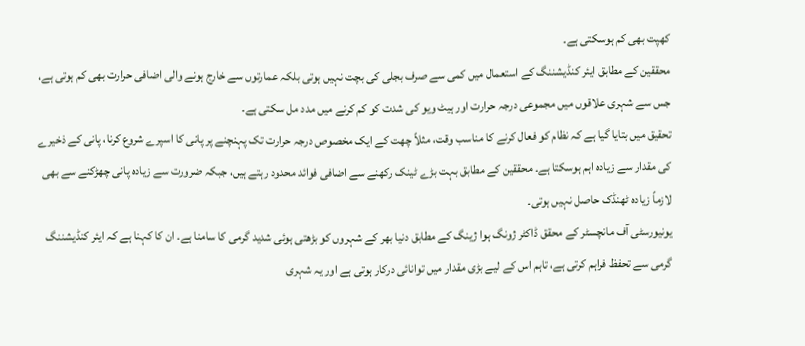کھپت بھی کم ہوسکتی ہے۔
محققین کے مطابق ایئر کنڈیشننگ کے استعمال میں کمی سے صرف بجلی کی بچت نہیں ہوتی بلکہ عمارتوں سے خارج ہونے والی اضافی حرارت بھی کم ہوتی ہے، جس سے شہری علاقوں میں مجموعی درجہ حرارت اور ہیٹ ویو کی شدت کو کم کرنے میں مدد مل سکتی ہے۔
تحقیق میں بتایا گیا ہے کہ نظام کو فعال کرنے کا مناسب وقت، مثلاً چھت کے ایک مخصوص درجہ حرارت تک پہنچنے پر پانی کا اسپرے شروع کرنا، پانی کے ذخیرے کی مقدار سے زیادہ اہم ہوسکتا ہے۔ محققین کے مطابق بہت بڑے ٹینک رکھنے سے اضافی فوائد محدود رہتے ہیں، جبکہ ضرورت سے زیادہ پانی چھڑکنے سے بھی لازماً زیادہ ٹھنڈک حاصل نہیں ہوتی۔
یونیورسٹی آف مانچسٹر کے محقق ڈاکٹر ژونگ ہوا ژینگ کے مطابق دنیا بھر کے شہروں کو بڑھتی ہوئی شدید گرمی کا سامنا ہے۔ ان کا کہنا ہے کہ ایئر کنڈیشننگ گرمی سے تحفظ فراہم کرتی ہے، تاہم اس کے لیے بڑی مقدار میں توانائی درکار ہوتی ہے اور یہ شہری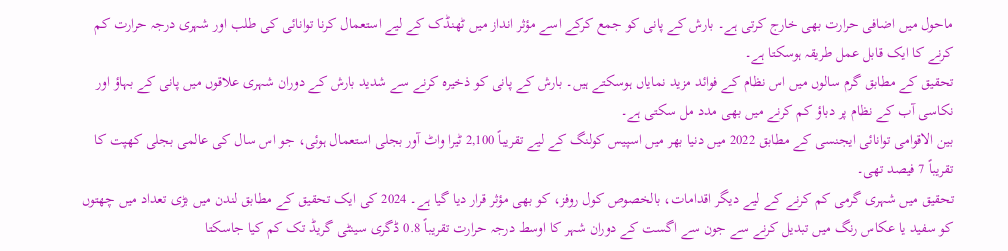ماحول میں اضافی حرارت بھی خارج کرتی ہے۔ بارش کے پانی کو جمع کرکے اسے مؤثر انداز میں ٹھنڈک کے لیے استعمال کرنا توانائی کی طلب اور شہری درجہ حرارت کم کرنے کا ایک قابل عمل طریقہ ہوسکتا ہے۔
تحقیق کے مطابق گرم سالوں میں اس نظام کے فوائد مزید نمایاں ہوسکتے ہیں۔ بارش کے پانی کو ذخیرہ کرنے سے شدید بارش کے دوران شہری علاقوں میں پانی کے بہاؤ اور نکاسی آب کے نظام پر دباؤ کم کرنے میں بھی مدد مل سکتی ہے۔
بین الاقوامی توانائی ایجنسی کے مطابق 2022 میں دنیا بھر میں اسپیس کولنگ کے لیے تقریباً 2,100 ٹیرا واٹ آور بجلی استعمال ہوئی، جو اس سال کی عالمی بجلی کھپت کا تقریباً 7 فیصد تھی۔
تحقیق میں شہری گرمی کم کرنے کے لیے دیگر اقدامات، بالخصوص کول روفز، کو بھی مؤثر قرار دیا گیا ہے۔ 2024 کی ایک تحقیق کے مطابق لندن میں بڑی تعداد میں چھتوں کو سفید یا عکاس رنگ میں تبدیل کرنے سے جون سے اگست کے دوران شہر کا اوسط درجہ حرارت تقریباً 0.8 ڈگری سینٹی گریڈ تک کم کیا جاسکتا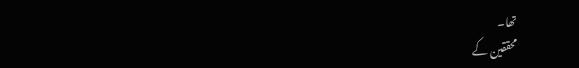تھا۔
محققین کے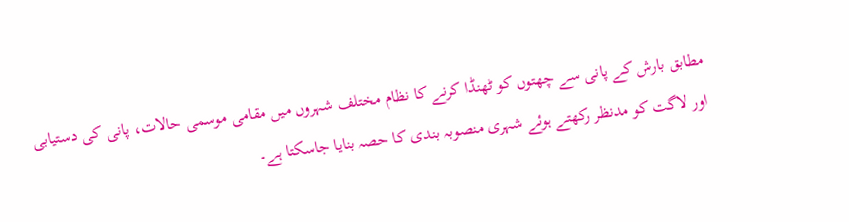مطابق بارش کے پانی سے چھتوں کو ٹھنڈا کرنے کا نظام مختلف شہروں میں مقامی موسمی حالات، پانی کی دستیابی اور لاگت کو مدنظر رکھتے ہوئے شہری منصوبہ بندی کا حصہ بنایا جاسکتا ہے۔